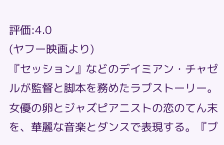評価:4.0
(ヤフー映画より)
『セッション』などのデイミアン・チャゼルが監督と脚本を務めたラブストーリー。女優の卵とジャズピアニストの恋のてん末を、華麗な音楽とダンスで表現する。『ブ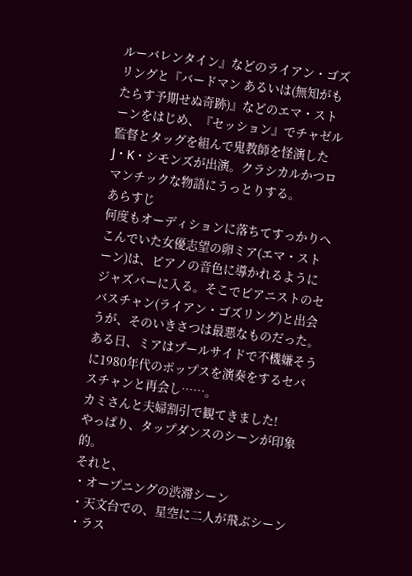ルーバレンタイン』などのライアン・ゴズリングと『バードマン あるいは(無知がもたらす予期せぬ奇跡)』などのエマ・ストーンをはじめ、『セッション』でチャゼル監督とタッグを組んで鬼教師を怪演したJ・K・シモンズが出演。クラシカルかつロマンチックな物語にうっとりする。
あらすじ
何度もオーディションに落ちてすっかりへこんでいた女優志望の卵ミア(エマ・ストーン)は、ピアノの音色に導かれるようにジャズバーに入る。そこでピアニストのセバスチャン(ライアン・ゴズリング)と出会うが、そのいきさつは最悪なものだった。ある日、ミアはプールサイドで不機嫌そうに1980年代のポップスを演奏をするセバスチャンと再会し……。
カミさんと夫婦割引で観てきました!
やっぱり、タップダンスのシーンが印象的。
それと、
・オープニングの渋滞シーン
・天文台での、星空に二人が飛ぶシーン
・ラス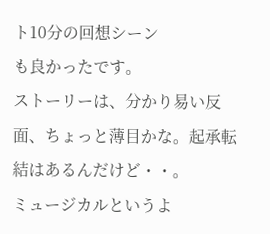ト10分の回想シーン
も良かったです。
ストーリーは、分かり易い反面、ちょっと薄目かな。起承転結はあるんだけど・・。
ミュージカルというよ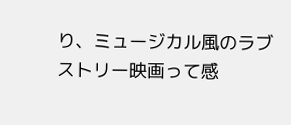り、ミュージカル風のラブストリー映画って感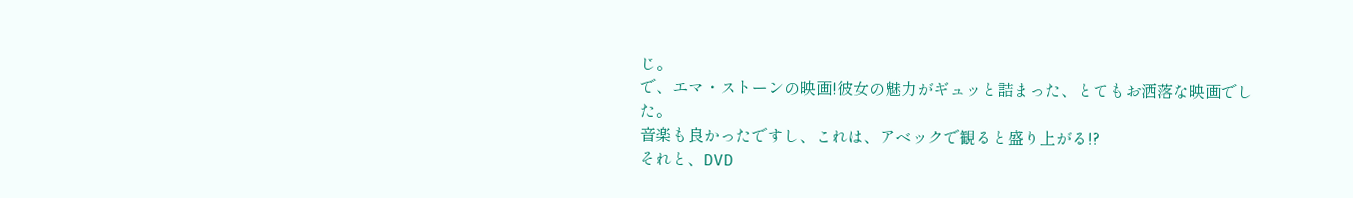じ。
で、エマ・ストーンの映画!彼女の魅力がギュッと詰まった、とてもお洒落な映画でした。
音楽も良かったですし、これは、アベックで観ると盛り上がる!?
それと、DVD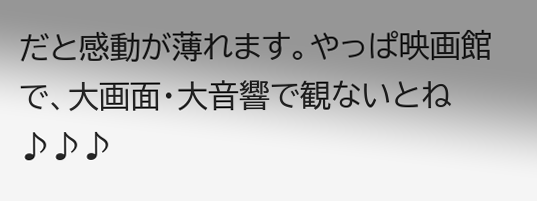だと感動が薄れます。やっぱ映画館で、大画面・大音響で観ないとね♪♪♪